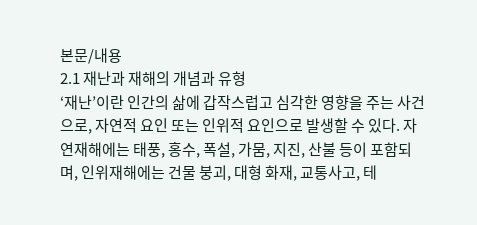본문/내용
2.1 재난과 재해의 개념과 유형
‘재난’이란 인간의 삶에 갑작스럽고 심각한 영향을 주는 사건으로, 자연적 요인 또는 인위적 요인으로 발생할 수 있다. 자연재해에는 태풍, 홍수, 폭설, 가뭄, 지진, 산불 등이 포함되며, 인위재해에는 건물 붕괴, 대형 화재, 교통사고, 테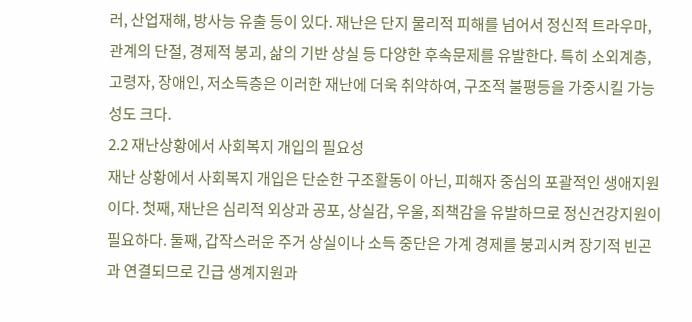러, 산업재해, 방사능 유출 등이 있다. 재난은 단지 물리적 피해를 넘어서 정신적 트라우마, 관계의 단절, 경제적 붕괴, 삶의 기반 상실 등 다양한 후속문제를 유발한다. 특히 소외계층, 고령자, 장애인, 저소득층은 이러한 재난에 더욱 취약하여, 구조적 불평등을 가중시킬 가능성도 크다.
2.2 재난상황에서 사회복지 개입의 필요성
재난 상황에서 사회복지 개입은 단순한 구조활동이 아닌, 피해자 중심의 포괄적인 생애지원이다. 첫째, 재난은 심리적 외상과 공포, 상실감, 우울, 죄책감을 유발하므로 정신건강지원이 필요하다. 둘째, 갑작스러운 주거 상실이나 소득 중단은 가계 경제를 붕괴시켜 장기적 빈곤과 연결되므로 긴급 생계지원과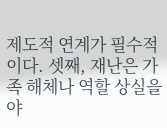제도적 연계가 필수적이다. 셋째, 재난은 가족 해체나 역할 상실을 야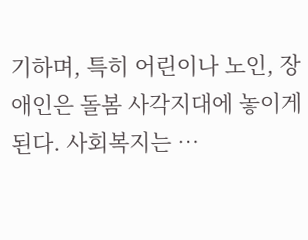기하며, 특히 어린이나 노인, 장애인은 돌봄 사각지대에 놓이게 된다. 사회복지는 …